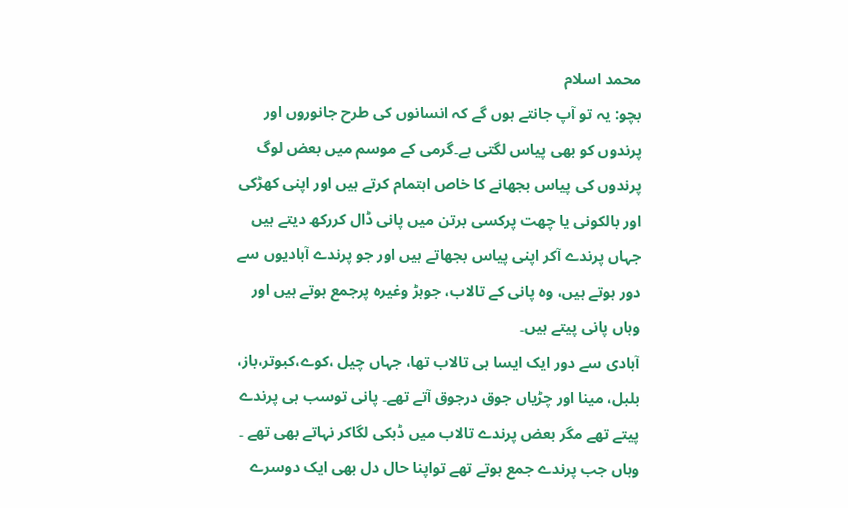محمد اسلام
بچو: یہ تو آپ جانتے ہوں گے کہ انسانوں کی طرح جانوروں اور پرندوں کو بھی پیاس لگتی ہے۔گرمی کے موسم میں بعض لوگ پرندوں کی پیاس بجھانے کا خاص اہتمام کرتے ہیں اور اپنی کھڑکی اور بالکونی یا چھت پرکسی برتن میں پانی ڈال کررکھ دیتے ہیں جہاں پرندے آکر اپنی پیاس بجھاتے ہیں اور جو پرندے آبادیوں سے دور ہوتے ہیں، وہ پانی کے تالاب، جوہڑ وغیرہ پرجمع ہوتے ہیں اور وہاں پانی پیتے ہیں۔
آبادی سے دور ایک ایسا ہی تالاب تھا، جہاں چیل ،کوے،کبوتر،باز، بلبل، مینا اور چڑیاں جوق درجوق آتے تھے۔ پانی توسب ہی پرندے پیتے تھے مگر بعض پرندے تالاب میں ڈبکی لگاکر نہاتے بھی تھے ۔ وہاں جب پرندے جمع ہوتے تھے تواپنا حال دل بھی ایک دوسرے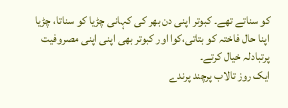کو سناتے تھے۔ کبوتر اپنی دن بھر کی کہانی چڑیا کو سناتا، چڑیا اپنا حال فاختہ کو بتاتی،کوا اور کبوتر بھی اپنی اپنی مصروفیت پرتبادلہ خیال کرتے۔
ایک روز تالاب پرچند پرندے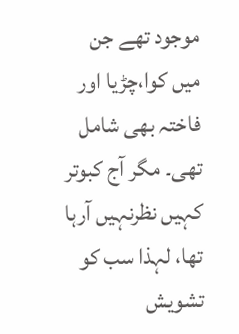موجود تھے جن میں کوا،چڑیا اور فاختہ بھی شامل تھی۔ مگر آج کبوتر کہیں نظرنہیں آرہا تھا، لہذا سب کو تشویش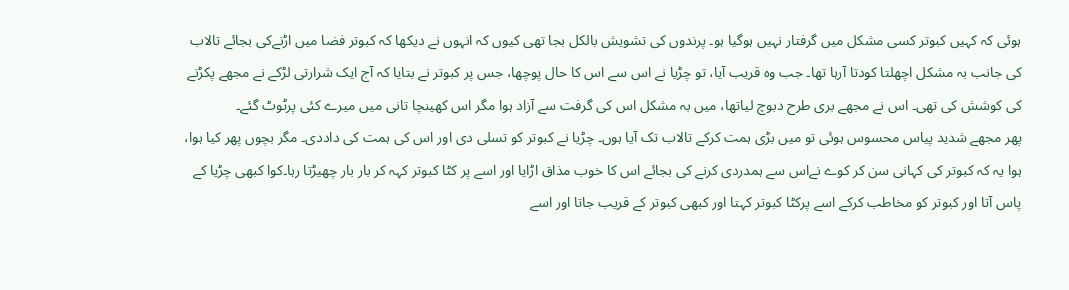ہوئی کہ کہیں کبوتر کسی مشکل میں گرفتار نہیں ہوگیا ہو۔ پرندوں کی تشویش بالکل بجا تھی کیوں کہ انہوں نے دیکھا کہ کبوتر فضا میں اڑنےکی بجائے تالاب کی جانب بہ مشکل اچھلتا کودتا آرہا تھا۔ جب وہ قریب آیا، تو چڑیا نے اس سے اس کا حال پوچھا، جس پر کبوتر نے بتایا کہ آج ایک شرارتی لڑکے نے مجھے پکڑنے کی کوشش کی تھی۔ اس نے مجھے بری طرح دبوچ لیاتھا، میں بہ مشکل اس کی گرفت سے آزاد ہوا مگر اس کھینچا تانی میں میرے کئی پرٹوٹ گئے۔
پھر مجھے شدید پیاس محسوس ہوئی تو میں بڑی ہمت کرکے تالاب تک آیا ہوں۔ چڑیا نے کبوتر کو تسلی دی اور اس کی ہمت کی داددی۔ مگر بچوں پھر کیا ہوا، ہوا یہ کہ کبوتر کی کہانی سن کر کوے نےاس سے ہمدردی کرنے کی بجائے اس کا خوب مذاق اڑایا اور اسے پر کٹا کبوتر کہہ کر بار بار چھیڑتا رہا۔کوا کبھی چڑیا کے پاس آتا اور کبوتر کو مخاطب کرکے اسے پرکٹا کبوتر کہتا اور کبھی کبوتر کے قریب جاتا اور اسے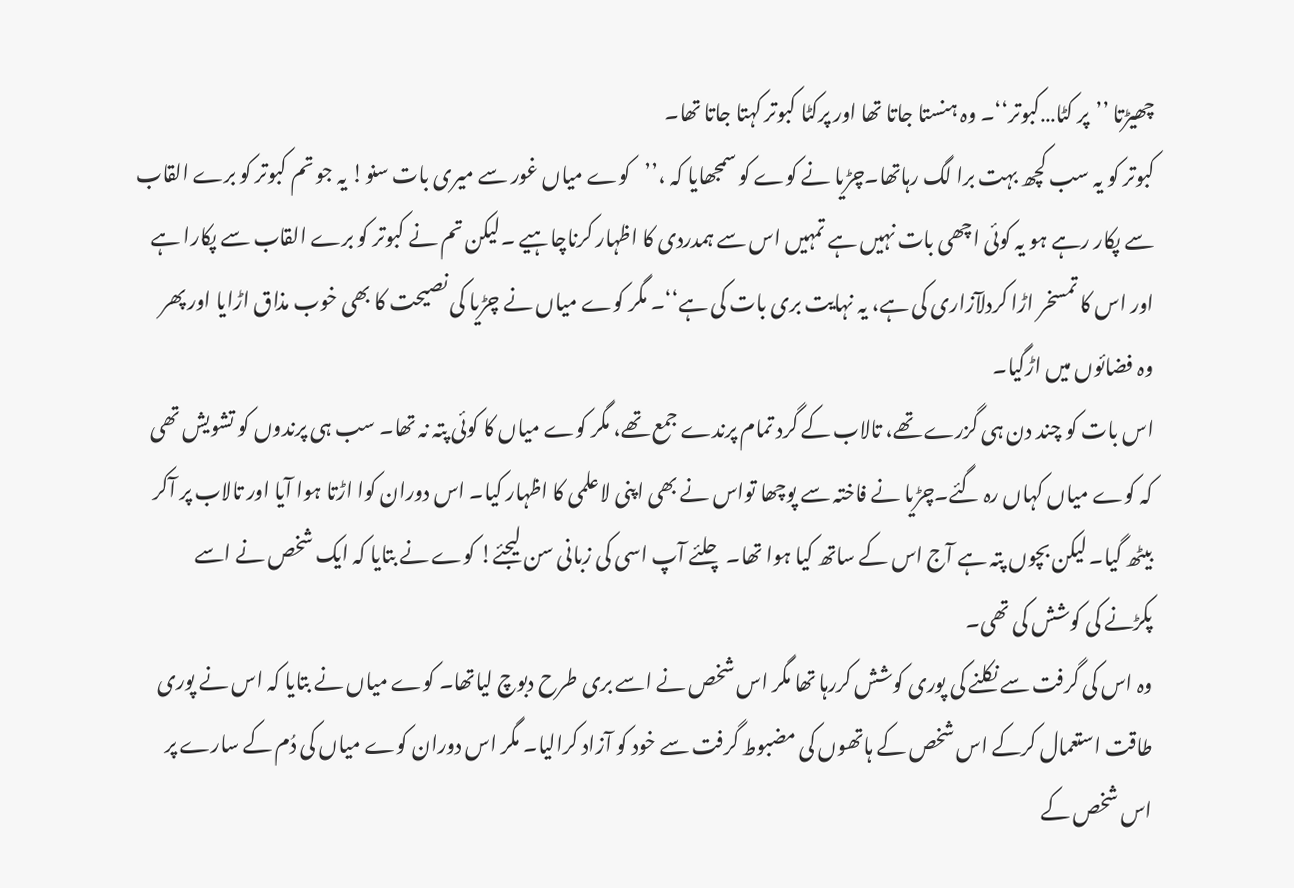چھیڑتا ’’پر کٹا…کبوتر‘‘۔ وہ ہنستا جاتا تھا اور پرکٹا کبوتر کہتا جاتا تھا۔
کبوتر کو یہ سب کچھ بہت برا لگ رہاتھا۔چڑیا نے کوے کو سمجھایا کہ ،’’کوے میاں غور سے میری بات سنو! یہ جو تم کبوتر کو برے القاب سے پکار رہے ہو یہ کوئی اچھی بات نہیں ہے تمہیں اس سے ہمدردی کا اظہار کرناچاہیے ۔لیکن تم نے کبوتر کو برے القاب سے پکارا ہے اور اس کا تمسخر اڑا کردلآزاری کی ہے، یہ نہایت بری بات کی ہے‘‘۔ مگر کوے میاں نے چڑیا کی نصیحت کا بھی خوب مذاق اڑایا اور پھر وہ فضائوں میں اڑگیا۔
اس بات کو چند دن ہی گزرے تھے، تالاب کے گرد تمام پرندے جمع تھے، مگر کوے میاں کا کوئی پتہ نہ تھا۔ سب ہی پرندوں کو تشویش تھی کہ کوے میاں کہاں رہ گئے۔چڑیا نے فاختہ سے پوچھا تواس نے بھی اپنی لاعلمی کا اظہار کیا۔ اس دوران کوا اڑتا ہوا آیا اور تالاب پر آکر بیٹھ گیا۔ لیکن بچوں پتہ ہے آج اس کے ساتھ کیا ہوا تھا۔ چلئے آپ اسی کی زبانی سن لیجئے! کوے نے بتایا کہ ایک شخص نے اسے پکڑنے کی کوشش کی تھی۔
وہ اس کی گرفت سے نکلنے کی پوری کوشش کررہا تھا مگر اس شخص نے اسے بری طرح دبوچ لیاتھا۔ کوے میاں نے بتایا کہ اس نے پوری طاقت استعمال کرکے اس شخص کے ہاتھوں کی مضبوط گرفت سے خود کو آزاد کرالیا۔ مگر اس دوران کوے میاں کی دُم کے سارے پر اس شخص کے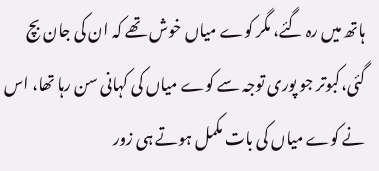ہاتھ میں رہ گئے، مگر کوے میاں خوش تھے کہ ان کی جان بچ گئی،کبوتر جو پوری توجہ سے کوے میاں کی کہانی سن رہا تھا، اس نے کوے میاں کی بات مکمل ہوتے ہی زور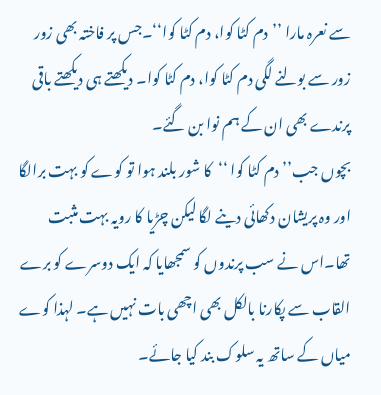سے نعرہ مارا ’’دم کٹا کوا، دم کٹا کوا‘‘۔جس پر فاختہ بھی زور زور سے بولنے لگی دم کٹا کوا، دم کٹا کوا۔ دیکھتے ہی دیکھتے باقی پرندے بھی ان کے ہم نوا بن گئے۔
بچوں جب’’ دم کٹا کوا ‘‘کا شور بلند ہوا تو کوے کو بہت برالگا اور وہ پریشان دکھائی دینے لگا لیکن چڑیا کا رویہ بہت مثبت تھا۔اس نے سب پرندوں کو سمجھایا کہ ایک دوسرے کو برے القاب سے پکارنا بالکل بھی اچھی بات نہیں ہے۔ لہذا کوے میاں کے ساتھ یہ سلوک بند کیا جائے۔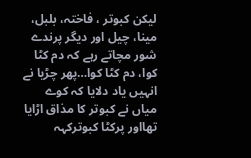لیکن کبوتر ، فاختہ، بلبل، مینا، چیل اور دیگر پرندے شور مچاتے رہے کہ دم کٹا کوا، دم کٹا کوا…پھر چڑیا نے انہیں یاد دلایا کہ کوے میاں نے کبوتر کا مذاق اڑایا تھااور پرکٹا کبوترکہہ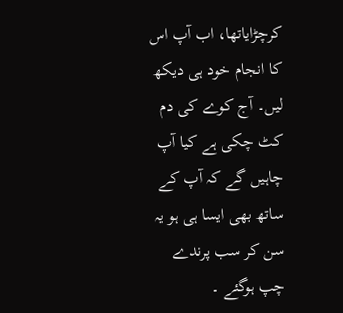کرچڑایاتھا، اب آپ اس کا انجام خود ہی دیکھ لیں۔ آج کوے کی دم کٹ چکی ہے کیا آپ چاہیں گے کہ آپ کے ساتھ بھی ایسا ہی ہو یہ سن کر سب پرندے چپ ہوگئے ۔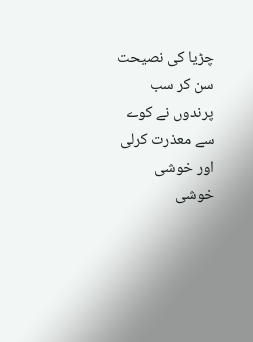چڑیا کی نصیحت سن کر سب پرندوں نے کوے سے معذرت کرلی اور خوشی خوشی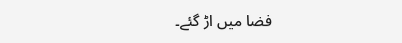فضا میں اڑ گئے۔